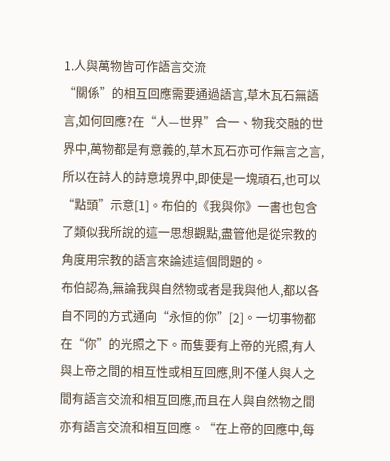1.人與萬物皆可作語言交流
“關係”的相互回應需要通過語言,草木瓦石無語言,如何回應?在“人—世界”合一、物我交融的世界中,萬物都是有意義的,草木瓦石亦可作無言之言,所以在詩人的詩意境界中,即使是一塊頑石,也可以“點頭”示意[1]。布伯的《我與你》一書也包含了類似我所說的這一思想觀點,盡管他是從宗教的角度用宗教的語言來論述這個問題的。
布伯認為,無論我與自然物或者是我與他人,都以各自不同的方式通向“永恒的你”[2]。一切事物都在“你”的光照之下。而隻要有上帝的光照,有人與上帝之間的相互性或相互回應,則不僅人與人之間有語言交流和相互回應,而且在人與自然物之間亦有語言交流和相互回應。“在上帝的回應中,每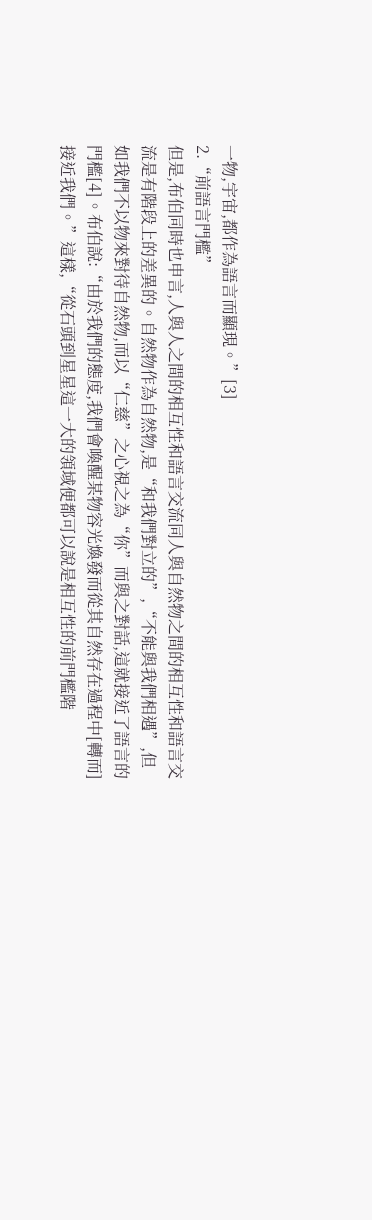一物,宇宙,都作為語言而顯現。”[3]
2.“前語言門檻”
但是,布伯同時也申言,人與人之間的相互性和語言交流同人與自然物之間的相互性和語言交流是有階段上的差異的。自然物作為自然物,是“和我們對立的”,“不能與我們相遇”,但如我們不以物來對待自然物,而以“仁慈”之心視之為“你”而與之對話,這就接近了語言的門檻[4]。布伯說:“由於我們的態度,我們會喚醒某物容光煥發而從其自然存在過程中[轉而]接近我們。”這樣,“從石頭到星星這一大的領域便都可以說是相互性的前門檻階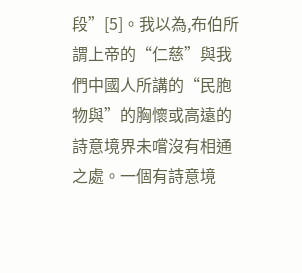段”[5]。我以為,布伯所謂上帝的“仁慈”與我們中國人所講的“民胞物與”的胸懷或高遠的詩意境界未嚐沒有相通之處。一個有詩意境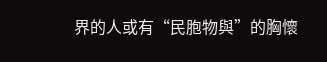界的人或有“民胞物與”的胸懷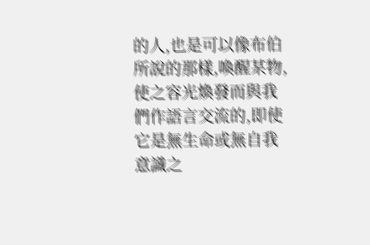的人,也是可以像布伯所說的那樣,喚醒某物,使之容光煥發而與我們作語言交流的,即使它是無生命或無自我意識之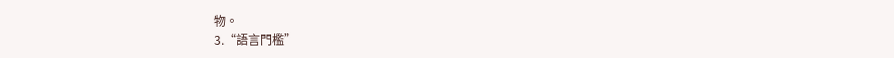物。
3.“語言門檻”